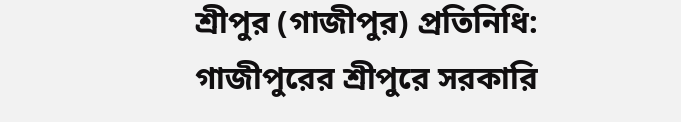শ্রীপুর (গাজীপুর) প্রতিনিধি:
গাজীপুরের শ্রীপুরে সরকারি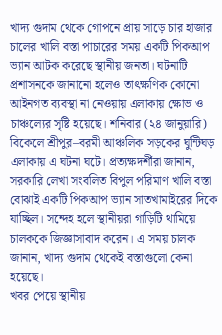খাদ্য গুদাম থেকে গোপনে প্রায় সাড়ে চার হাজার চালের খালি বস্তা পাচারের সময় একটি পিকআপ ভ্যান আটক করেছে স্থানীয় জনতা। ঘটনাটি প্রশাসনকে জানানো হলেও তাৎক্ষণিক কোনো আইনগত ব্যবস্থা না নেওয়ায় এলাকায় ক্ষোভ ও চাঞ্চল্যের সৃষ্টি হয়েছে। শনিবার (২৪ জানুয়ারি) বিকেলে শ্রীপুর–বরমী আঞ্চলিক সড়কের ঘুন্টিঘড় এলাকায় এ ঘটনা ঘটে। প্রত্যক্ষদর্শীরা জানান, সরকারি লেখা সংবলিত বিপুল পরিমাণ খালি বস্তা বোঝাই একটি পিকআপ ভ্যান সাতখামাইরের দিকে যাচ্ছিল। সন্দেহ হলে স্থানীয়রা গাড়িটি থামিয়ে চালককে জিজ্ঞাসাবাদ করেন। এ সময় চালক জানান, খাদ্য গুদাম থেকেই বস্তাগুলো কেনা হয়েছে।
খবর পেয়ে স্থানীয়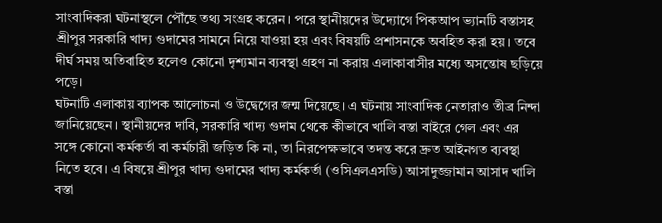সাংবাদিকরা ঘটনাস্থলে পৌঁছে তথ্য সংগ্রহ করেন। পরে স্থানীয়দের উদ্যোগে পিকআপ ভ্যানটি বস্তাসহ শ্রীপুর সরকারি খাদ্য গুদামের সামনে নিয়ে যাওয়া হয় এবং বিষয়টি প্রশাসনকে অবহিত করা হয়। তবে দীর্ঘ সময় অতিবাহিত হলেও কোনো দৃশ্যমান ব্যবস্থা গ্রহণ না করায় এলাকাবাসীর মধ্যে অসন্তোষ ছড়িয়ে পড়ে।
ঘটনাটি এলাকায় ব্যাপক আলোচনা ও উদ্বেগের জন্ম দিয়েছে। এ ঘটনায় সাংবাদিক নেতারাও তীব্র নিন্দা জানিয়েছেন। স্থানীয়দের দাবি, সরকারি খাদ্য গুদাম থেকে কীভাবে খালি বস্তা বাইরে গেল এবং এর সঙ্গে কোনো কর্মকর্তা বা কর্মচারী জড়িত কি না, তা নিরপেক্ষভাবে তদন্ত করে দ্রুত আইনগত ব্যবস্থা নিতে হবে। এ বিষয়ে শ্রীপুর খাদ্য গুদামের খাদ্য কর্মকর্তা (ওসিএলএসডি) আসাদুজ্জামান আসাদ খালি বস্তা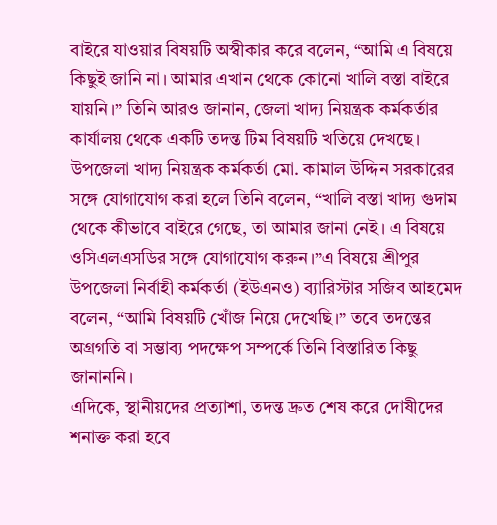বাইরে যাওয়ার বিষয়টি অস্বীকার করে বলেন, “আমি এ বিষয়ে কিছুই জানি না। আমার এখান থেকে কোনো খালি বস্তা বাইরে যায়নি।” তিনি আরও জানান, জেলা খাদ্য নিয়ন্ত্রক কর্মকর্তার কার্যালয় থেকে একটি তদন্ত টিম বিষয়টি খতিয়ে দেখছে।
উপজেলা খাদ্য নিয়ন্ত্রক কর্মকর্তা মো. কামাল উদ্দিন সরকারের সঙ্গে যোগাযোগ করা হলে তিনি বলেন, “খালি বস্তা খাদ্য গুদাম থেকে কীভাবে বাইরে গেছে, তা আমার জানা নেই। এ বিষয়ে ওসিএলএসডির সঙ্গে যোগাযোগ করুন।”এ বিষয়ে শ্রীপুর উপজেলা নির্বাহী কর্মকর্তা (ইউএনও) ব্যারিস্টার সজিব আহমেদ বলেন, “আমি বিষয়টি খোঁজ নিয়ে দেখেছি।” তবে তদন্তের অগ্রগতি বা সম্ভাব্য পদক্ষেপ সম্পর্কে তিনি বিস্তারিত কিছু জানাননি।
এদিকে, স্থানীয়দের প্রত্যাশা, তদন্ত দ্রুত শেষ করে দোষীদের শনাক্ত করা হবে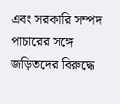এবং সরকারি সম্পদ পাচারের সঙ্গে জড়িতদের বিরুদ্ধে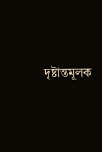দৃষ্টান্তমূলক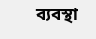ব্যবস্থা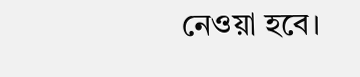নেওয়া হবে।